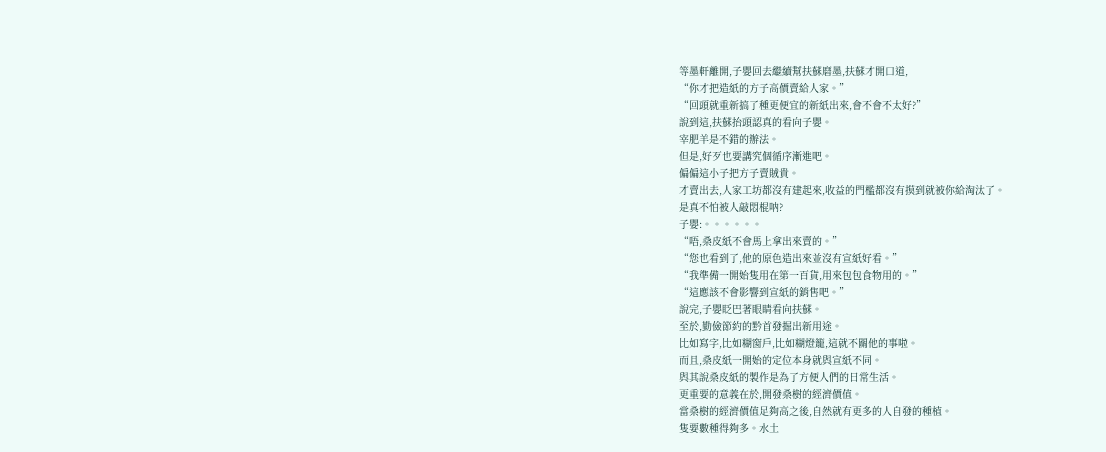等墨軒離開,子嬰回去繼續幫扶蘇磨墨,扶蘇才開口道,
“你才把造紙的方子高價賣給人家。”
“回頭就重新搞了種更便宜的新紙出來,會不會不太好?”
說到這,扶蘇抬頭認真的看向子嬰。
宰肥羊是不錯的辦法。
但是,好歹也要講究個循序漸進吧。
偏偏這小子把方子賣賊貴。
才賣出去,人家工坊都沒有建起來,收益的門檻都沒有摸到就被你給淘汰了。
是真不怕被人敲悶棍呐?
子嬰:。。。。。。
“唔,桑皮紙不會馬上拿出來賣的。”
“您也看到了,他的原色造出來並沒有宣紙好看。”
“我準備一開始隻用在第一百貨,用來包包食物用的。”
“這應該不會影響到宣紙的銷售吧。”
說完,子嬰眨巴著眼睛看向扶蘇。
至於,勤儉節約的黔首發掘出新用途。
比如寫字,比如糊窗戶,比如糊燈籠,這就不關他的事啦。
而且,桑皮紙一開始的定位本身就與宣紙不同。
與其說桑皮紙的製作是為了方便人們的日常生活。
更重要的意義在於,開發桑樹的經濟價值。
當桑樹的經濟價值足夠高之後,自然就有更多的人自發的種植。
隻要數種得夠多。水土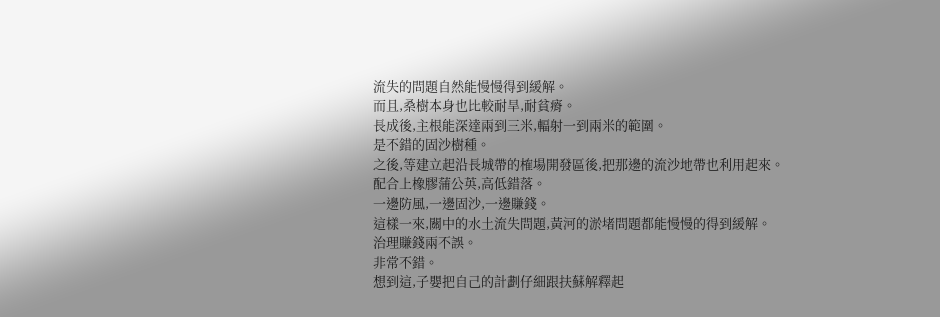流失的問題自然能慢慢得到緩解。
而且,桑樹本身也比較耐旱,耐貧瘠。
長成後,主根能深達兩到三米,輻射一到兩米的範圍。
是不錯的固沙樹種。
之後,等建立起沿長城帶的榷場開發區後,把那邊的流沙地帶也利用起來。
配合上橡膠蒲公英,高低錯落。
一邊防風,一邊固沙,一邊賺錢。
這樣一來,關中的水土流失問題,黃河的淤堵問題都能慢慢的得到緩解。
治理賺錢兩不誤。
非常不錯。
想到這,子嬰把自己的計劃仔細跟扶蘇解釋起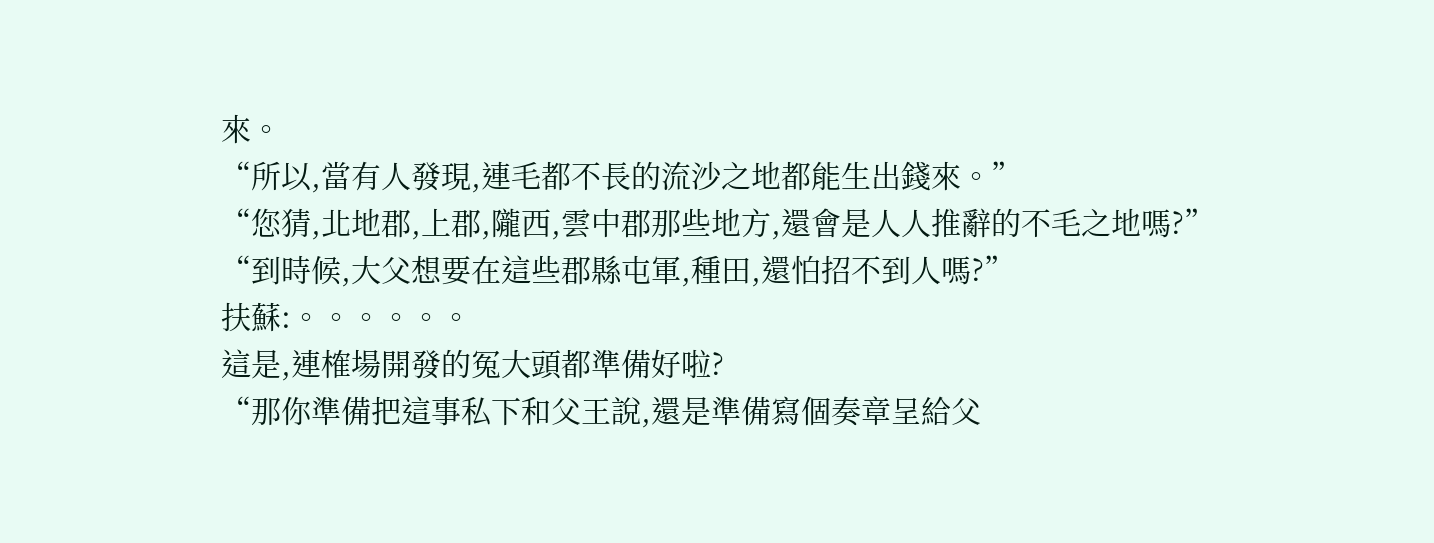來。
“所以,當有人發現,連毛都不長的流沙之地都能生出錢來。”
“您猜,北地郡,上郡,隴西,雲中郡那些地方,還會是人人推辭的不毛之地嗎?”
“到時候,大父想要在這些郡縣屯軍,種田,還怕招不到人嗎?”
扶蘇:。。。。。。
這是,連榷場開發的冤大頭都準備好啦?
“那你準備把這事私下和父王說,還是準備寫個奏章呈給父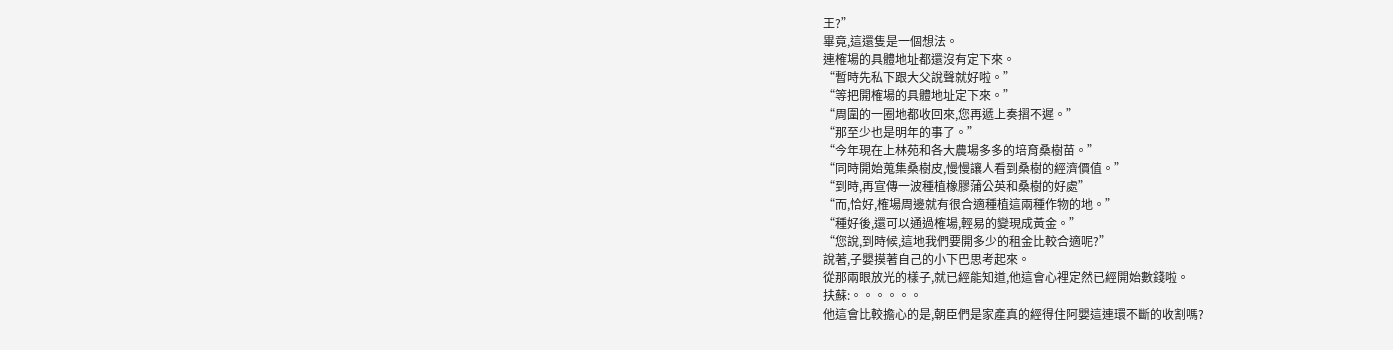王?”
畢竟,這還隻是一個想法。
連榷場的具體地址都還沒有定下來。
“暫時先私下跟大父說聲就好啦。”
“等把開榷場的具體地址定下來。”
“周圍的一圈地都收回來,您再遞上奏摺不遲。”
“那至少也是明年的事了。”
“今年現在上林苑和各大農場多多的培育桑樹苗。”
“同時開始蒐集桑樹皮,慢慢讓人看到桑樹的經濟價值。”
“到時,再宣傳一波種植橡膠蒲公英和桑樹的好處”
“而,恰好,榷場周邊就有很合適種植這兩種作物的地。”
“種好後,還可以通過榷場,輕易的變現成黃金。”
“您說,到時候,這地我們要開多少的租金比較合適呢?”
說著,子嬰摸著自己的小下巴思考起來。
從那兩眼放光的樣子,就已經能知道,他這會心裡定然已經開始數錢啦。
扶蘇:。。。。。。
他這會比較擔心的是,朝臣們是家產真的經得住阿嬰這連環不斷的收割嗎?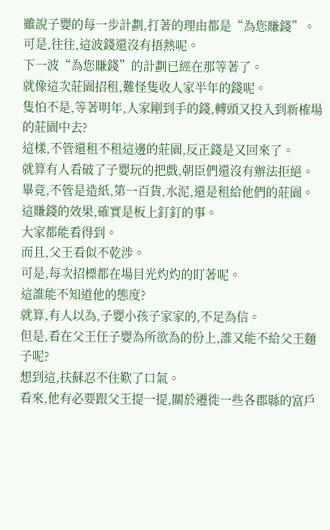雖說子嬰的每一步計劃,打著的理由都是“為您賺錢”。
可是,往往,這波錢還沒有捂熱呢。
下一波“為您賺錢”的計劃已經在那等著了。
就像這次莊園招租,難怪隻收人家半年的錢呢。
隻怕不是,等著明年,人家剛到手的錢,轉頭又投入到新榷場的莊園中去?
這樣,不管還租不租這邊的莊園,反正錢是又回來了。
就算有人看破了子嬰玩的把戲,朝臣們還沒有辦法拒絕。
畢竟,不管是造紙,第一百貨,水泥,還是租給他們的莊園。
這賺錢的效果,確實是板上釘釘的事。
大家都能看得到。
而且,父王看似不乾涉。
可是,每次招標都在場目光灼灼的盯著呢。
這誰能不知道他的態度?
就算,有人以為,子嬰小孩子家家的,不足為信。
但是,看在父王任子嬰為所欲為的份上,誰又能不給父王麵子呢?
想到這,扶蘇忍不住歎了口氣。
看來,他有必要跟父王提一提,關於遷徙一些各郡縣的富戶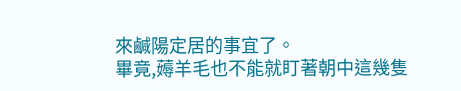來鹹陽定居的事宜了。
畢竟,薅羊毛也不能就盯著朝中這幾隻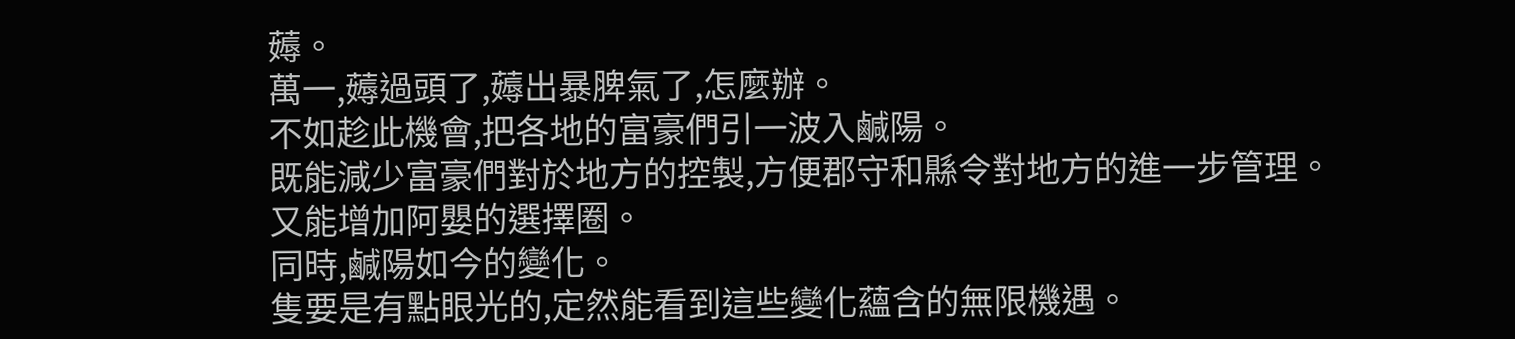薅。
萬一,薅過頭了,薅出暴脾氣了,怎麼辦。
不如趁此機會,把各地的富豪們引一波入鹹陽。
既能減少富豪們對於地方的控製,方便郡守和縣令對地方的進一步管理。
又能增加阿嬰的選擇圈。
同時,鹹陽如今的變化。
隻要是有點眼光的,定然能看到這些變化蘊含的無限機遇。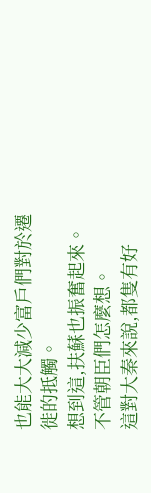也能大大減少富戶們對於遷徙的抵觸。
想到這,扶蘇也振奮起來。
不管朝臣們怎麼想。
這對大秦來說,都隻有好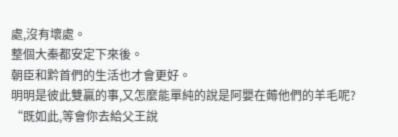處,沒有壞處。
整個大秦都安定下來後。
朝臣和黔首們的生活也才會更好。
明明是彼此雙贏的事,又怎麼能單純的說是阿嬰在薅他們的羊毛呢?
“既如此,等會你去給父王說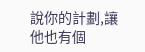說你的計劃,讓他也有個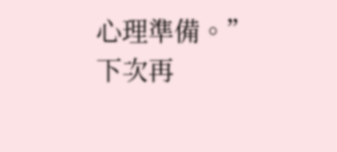心理準備。”
下次再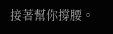接著幫你撐腰。